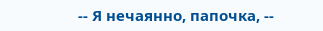-- Я нечаянно, папочка, --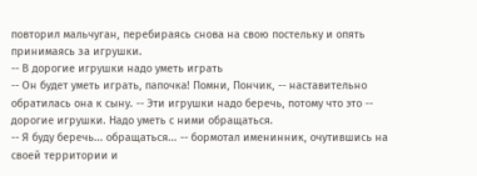повторил мальчуган, перебираясь снова на свою постельку и опять принимаясь за игрушки.
-- В дорогие игрушки надо уметь играть
-- Он будет уметь играть, папочка! Помни, Пончик, -- наставительно обратилась она к сыну. -- Эти игрушки надо беречь, потому что это -- дорогие игрушки. Надо уметь с ними обращаться.
-- Я буду беречь... обращаться... -- бормотал именинник, очутившись на своей территории и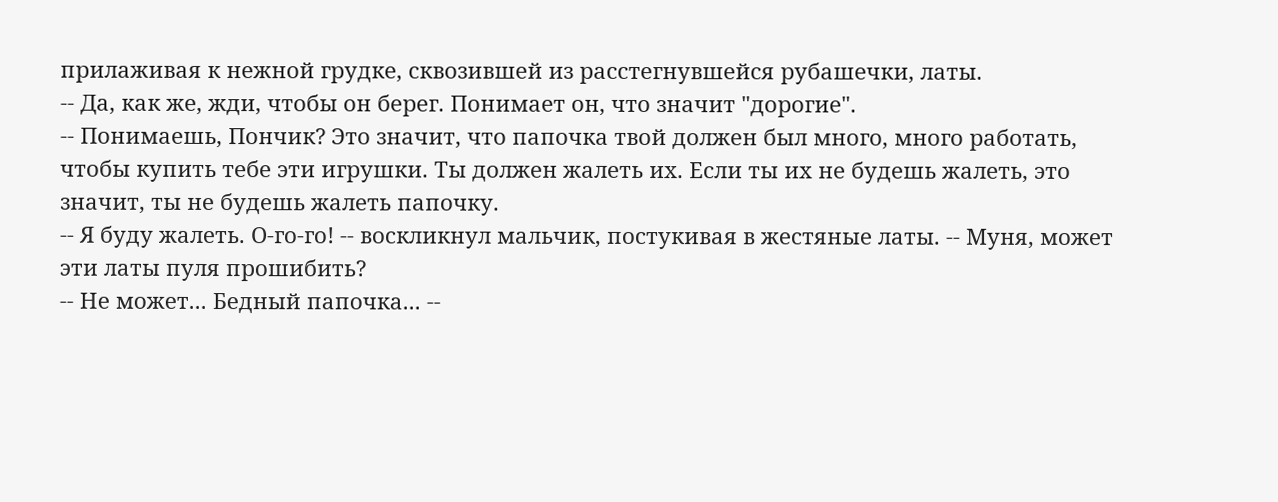прилаживая к нежной грудке, сквозившей из расстегнувшейся рубашечки, латы.
-- Да, как же, жди, чтобы он берег. Понимает он, что значит "дорогие".
-- Понимаешь, Пончик? Это значит, что папочка твой должен был много, много работать, чтобы купить тебе эти игрушки. Ты должен жалеть их. Если ты их не будешь жалеть, это значит, ты не будешь жалеть папочку.
-- Я буду жалеть. О-го-го! -- воскликнул мальчик, постукивая в жестяные латы. -- Муня, может эти латы пуля прошибить?
-- Не может... Бедный папочка... --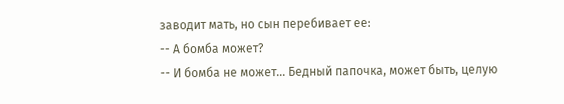заводит мать, но сын перебивает ее:
-- А бомба может?
-- И бомба не может... Бедный папочка, может быть, целую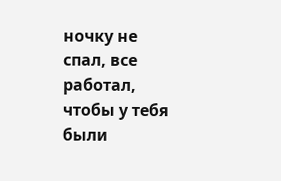ночку не спал, все работал, чтобы у тебя были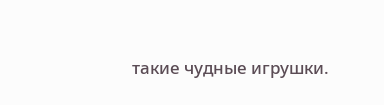такие чудные игрушки.